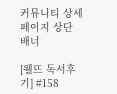커뮤니티 상세페이지 상단 배너

[웰뜨 독서후기] #158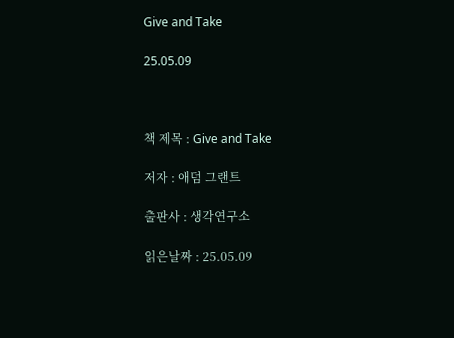Give and Take

25.05.09



책 제목 : Give and Take

저자 : 애덤 그랜트

출판사 : 생각연구소

읽은날짜 : 25.05.09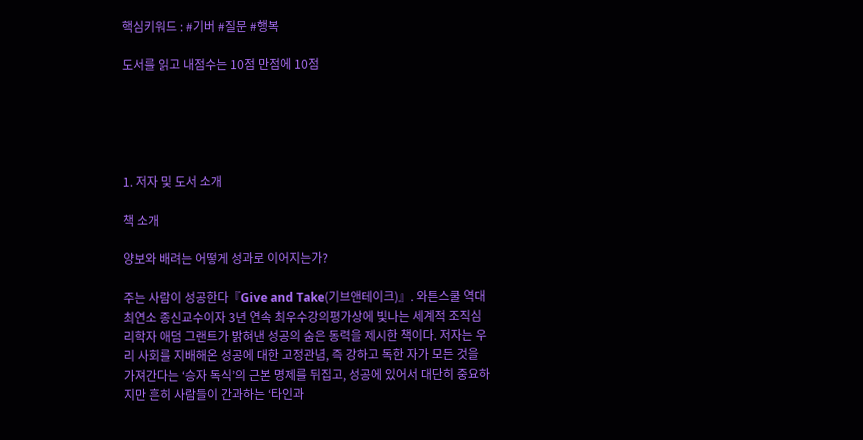핵심키워드 : #기버 #질문 #행복

도서를 읽고 내점수는 10점 만점에 10점





1. 저자 및 도서 소개

책 소개

양보와 배려는 어떻게 성과로 이어지는가?

주는 사람이 성공한다『Give and Take(기브앤테이크)』. 와튼스쿨 역대 최연소 종신교수이자 3년 연속 최우수강의평가상에 빛나는 세계적 조직심리학자 애덤 그랜트가 밝혀낸 성공의 숨은 동력을 제시한 책이다. 저자는 우리 사회를 지배해온 성공에 대한 고정관념, 즉 강하고 독한 자가 모든 것을 가져간다는 ‘승자 독식’의 근본 명제를 뒤집고, 성공에 있어서 대단히 중요하지만 흔히 사람들이 간과하는 ‘타인과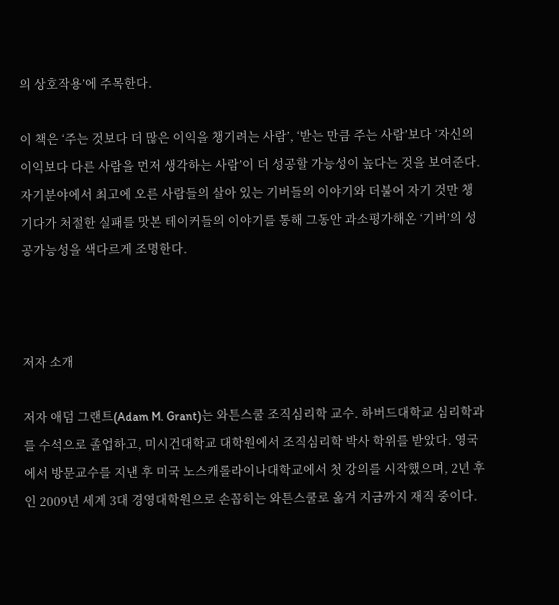의 상호작용’에 주목한다.

이 책은 ‘주는 것보다 더 많은 이익을 챙기려는 사람’, ‘받는 만큼 주는 사람’보다 ‘자신의 이익보다 다른 사람을 먼저 생각하는 사람’이 더 성공할 가능성이 높다는 것을 보여준다. 자기분야에서 최고에 오른 사람들의 살아 있는 기버들의 이야기와 더불어 자기 것만 챙기다가 처절한 실패를 맛본 테이커들의 이야기를 통해 그동안 과소평가해온 ‘기버’의 성공가능성을 색다르게 조명한다.



저자 소개

저자 애덤 그랜트(Adam M. Grant)는 와튼스쿨 조직심리학 교수. 하버드대학교 심리학과를 수석으로 졸업하고, 미시건대학교 대학원에서 조직심리학 박사 학위를 받았다. 영국에서 방문교수를 지낸 후 미국 노스캐롤라이나대학교에서 첫 강의를 시작했으며, 2년 후인 2009년 세계 3대 경영대학원으로 손꼽히는 와튼스쿨로 옮겨 지금까지 재직 중이다.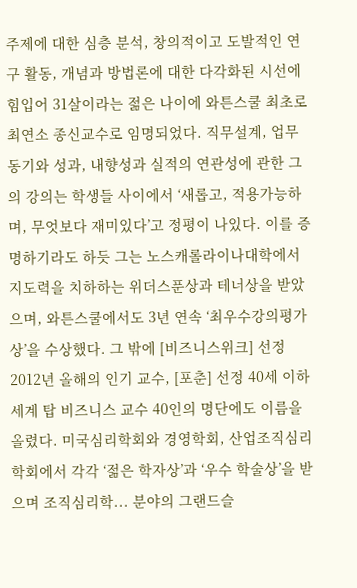주제에 대한 심층 분석, 창의적이고 도발적인 연구 활동, 개념과 방법론에 대한 다각화된 시선에 힘입어 31살이라는 젊은 나이에 와튼스쿨 최초로 최연소 종신교수로 임명되었다. 직무설계, 업무 동기와 성과, 내향성과 실적의 연관성에 관한 그의 강의는 학생들 사이에서 ‘새롭고, 적용가능하며, 무엇보다 재미있다’고 정평이 나있다. 이를 증명하기라도 하듯 그는 노스캐롤라이나대학에서 지도력을 치하하는 위더스푼상과 테너상을 받았으며, 와튼스쿨에서도 3년 연속 ‘최우수강의평가상’을 수상했다. 그 밖에 [비즈니스위크] 선정 2012년 올해의 인기 교수, [포춘] 선정 40세 이하 세계 탑 비즈니스 교수 40인의 명단에도 이름을 올렸다. 미국심리학회와 경영학회, 산업조직심리학회에서 각각 ‘젊은 학자상’과 ‘우수 학술상’을 받으며 조직심리학... 분야의 그랜드슬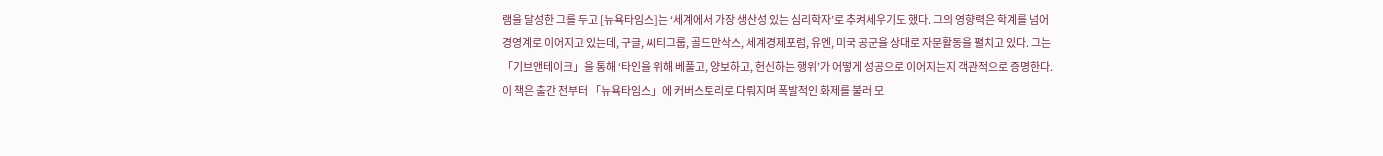램을 달성한 그를 두고 [뉴욕타임스]는 ‘세계에서 가장 생산성 있는 심리학자’로 추켜세우기도 했다. 그의 영향력은 학계를 넘어 경영계로 이어지고 있는데, 구글, 씨티그룹, 골드만삭스, 세계경제포럼, 유엔, 미국 공군을 상대로 자문활동을 펼치고 있다. 그는 「기브앤테이크」을 통해 ‘타인을 위해 베풀고, 양보하고, 헌신하는 행위’가 어떻게 성공으로 이어지는지 객관적으로 증명한다. 이 책은 출간 전부터 「뉴욕타임스」에 커버스토리로 다뤄지며 폭발적인 화제를 불러 모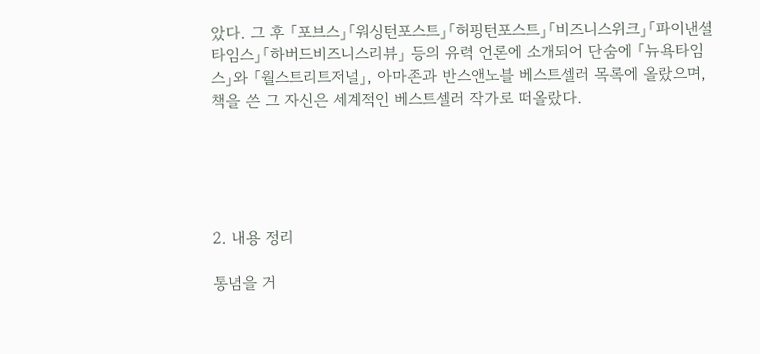았다. 그 후 「포브스」「워싱턴포스트」「허핑턴포스트」「비즈니스위크」「파이낸셜타임스」「하버드비즈니스리뷰」 등의 유력 언론에 소개되어 단숨에 「뉴욕타임스」와 「월스트리트저널」, 아마존과 반스앤노블 베스트셀러 목록에 올랐으며, 책을 쓴 그 자신은 세계적인 베스트셀러 작가로 떠올랐다.





2. 내용 정리

통념을 거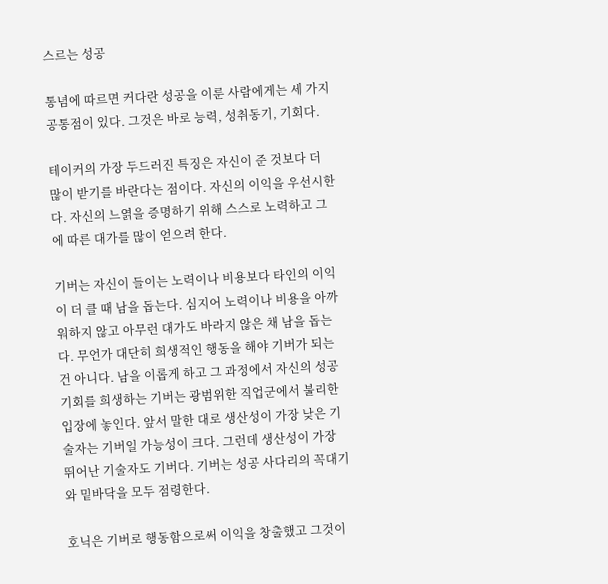스르는 성공

통념에 따르면 커다란 성공을 이룬 사람에게는 세 가지 공통점이 있다. 그것은 바로 능력, 성취동기, 기회다.

테이커의 가장 두드러진 특징은 자신이 준 것보다 더 많이 받기를 바란다는 점이다. 자신의 이익을 우선시한다. 자신의 느엵을 증명하기 위해 스스로 노력하고 그에 따른 대가를 많이 얻으려 한다.

기버는 자신이 들이는 노력이나 비용보다 타인의 이익이 더 클 때 남을 돕는다. 심지어 노력이나 비용을 아까워하지 않고 아무런 대가도 바라지 않은 채 남을 돕는다. 무언가 대단히 희생적인 행동을 해야 기버가 되는 건 아니다. 남을 이롭게 하고 그 과정에서 자신의 성공 기회를 희생하는 기버는 광범위한 직업군에서 불리한 입장에 놓인다. 앞서 말한 대로 생산성이 가장 낮은 기술자는 기버일 가능성이 크다. 그런데 생산성이 가장 뛰어난 기술자도 기버다. 기버는 성공 사다리의 꼭대기와 밑바닥을 모두 점령한다.

호닉은 기버로 행동함으로써 이익을 창출했고 그것이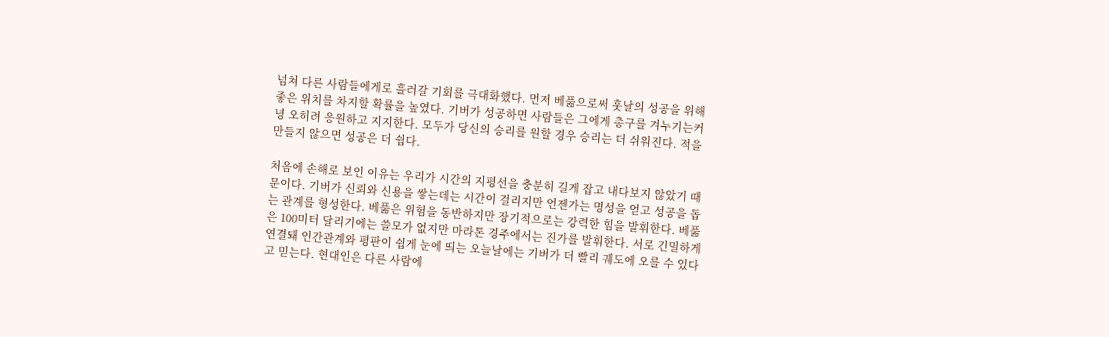넘쳐 다른 사람들에게로 흘러갈 기회를 극대화했다. 먼저 베풂으로써 훗날의 성공을 위해 좋은 위치를 차지할 확률을 높였다. 기버가 성공하면 사람들은 그에게 총구를 겨누기는커녕 오히려 응원하고 지지한다. 모두가 당신의 승리를 원할 경우 승리는 더 쉬워진다. 적을 만들지 않으면 성공은 더 쉽다.

처음에 손해로 보인 이유는 우리가 시간의 지평선을 충분히 길게 잡고 내다보지 않았기 때문이다. 기버가 신뢰와 신용을 쌓는데는 시간이 걸리지만 언젠가는 명성을 얻고 성공을 돕는 관계를 형성한다. 베풂은 위험을 동반하지만 장기적으로는 강력한 힘을 발휘한다. 베풂은 100미터 달리기에는 쓸모가 없지만 마라톤 경주에서는 진가를 발휘한다. 서로 긴밀하게 연결돼 인간관계와 평판이 쉽게 눈에 띄는 오늘날에는 기버가 더 빨리 궤도에 오를 수 있다고 믿는다. 현대인은 다른 사람에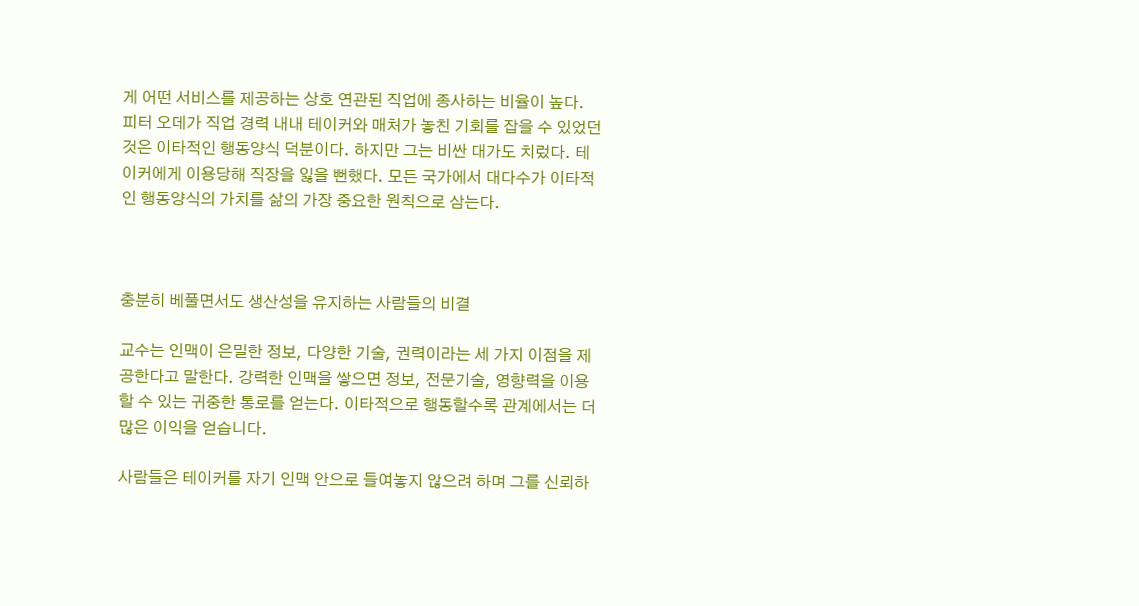게 어떤 서비스를 제공하는 상호 연관된 직업에 종사하는 비율이 높다. 피터 오데가 직업 경력 내내 테이커와 매처가 놓친 기회를 잡을 수 있었던 것은 이타적인 행동양식 덕분이다. 하지만 그는 비싼 대가도 치렀다. 테이커에게 이용당해 직장을 잃을 뻔했다. 모든 국가에서 대다수가 이타적인 행동양식의 가치를 삶의 가장 중요한 원칙으로 삼는다.



충분히 베풀면서도 생산성을 유지하는 사람들의 비결

교수는 인맥이 은밀한 정보, 다양한 기술, 권력이라는 세 가지 이점을 제공한다고 말한다. 강력한 인맥을 쌓으면 정보, 전문기술, 영향력을 이용할 수 있는 귀중한 통로를 얻는다. 이타적으로 행동할수록 관계에서는 더 많은 이익을 얻습니다.

사람들은 테이커를 자기 인맥 안으로 들여놓지 않으려 하며 그를 신뢰하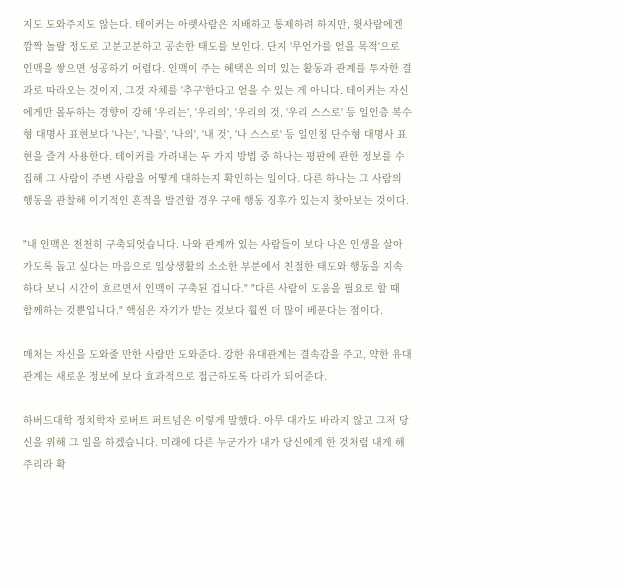지도 도와주지도 않는다. 테이커는 아랫사람은 지배하고 통제하려 하지만, 윗사람에겐 깜짝 놀랄 정도로 고분고분하고 공손한 태도를 보인다. 단지 '무언가를 얻을 목적'으로 인맥을 쌓으면 성공하기 어렵다. 인맥이 주는 혜택은 의미 있는 활동과 관계를 투자한 결과로 따라오는 것이지, 그것 자체를 '추구'한다고 얻을 수 있는 게 아니다. 테이커는 자신에게만 몰두하는 경향이 강해 '우리는', '우리의', '우리의 것, '우리 스스로' 등 일인층 복수형 대명사 표현보다 '나는', '나를', '나의', '내 것', '나 스스로' 등 일인칭 단수형 대명사 표현을 즐겨 사용한다. 테이커를 가려내는 두 가지 방법 중 하나는 평판에 관한 정보를 수집해 그 사람이 주변 사람을 어떻게 대하는지 확인하는 일이다. 다른 하나는 그 사람의 행동을 관찰해 이기적인 흔적을 발견할 경우 구애 행동 징후가 있는지 찾아보는 것이다.

"내 인맥은 천천히 구축되엇습니다. 나와 관계까 있는 사람들이 보다 나은 인생을 살아가도록 돕고 싶다는 마음으로 일상생활의 소소한 부분에서 친절한 태도와 행동을 지속하다 보니 시간이 흐르면서 인맥이 구축된 겁니다." "다른 사람이 도움을 필요로 할 때 함께하는 것뿐입니다." 핵심은 자기가 받는 것보다 훨씬 더 많이 베푼다는 점이다.

매처는 자신을 도와줄 만한 사람만 도와준다. 강한 유대관계는 결속감을 주고, 약한 유대관계는 새로운 정보에 보다 효과적으로 접근하도록 다리가 되어준다.

하버드대학 정치학자 로버트 퍼트넘은 이렇게 말했다. 아무 대가도 바라지 않고 그저 당신을 위해 그 일을 하겠습니다. 미래에 다른 누군가가 내가 당신에게 한 것처럼 내게 해주리라 확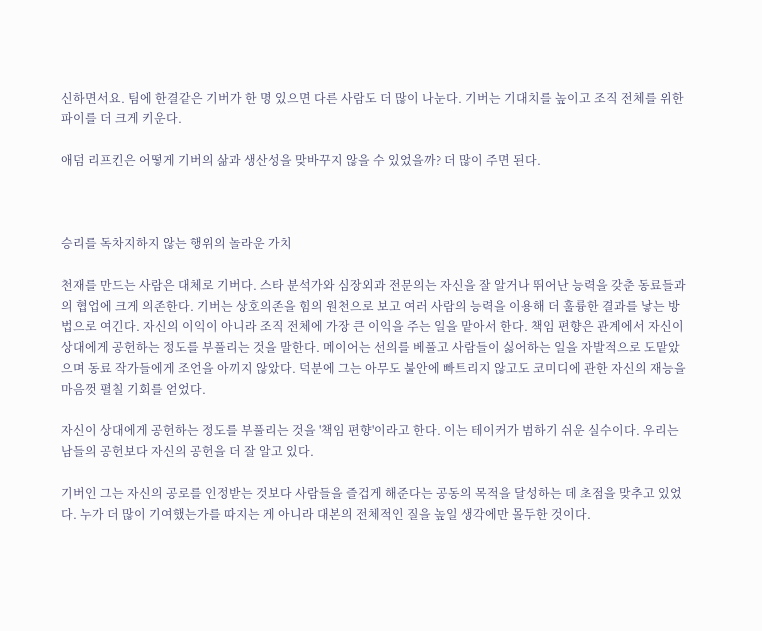신하면서요. 팀에 한결같은 기버가 한 명 있으면 다른 사람도 더 많이 나눈다. 기버는 기대치를 높이고 조직 전체를 위한 파이를 더 크게 키운다.

애덤 리프킨은 어떻게 기버의 삶과 생산성을 맞바꾸지 않을 수 있었을까? 더 많이 주면 된다.



승리를 독차지하지 않는 행위의 놀라운 가치

천재를 만드는 사람은 대체로 기버다. 스타 분석가와 심장외과 전문의는 자신을 잘 알거나 뛰어난 능력을 갖춘 동료들과의 협업에 크게 의존한다. 기버는 상호의존을 힘의 원천으로 보고 여러 사람의 능력을 이용해 더 훌륭한 결과를 낳는 방법으로 여긴다. 자신의 이익이 아니라 조직 전체에 가장 큰 이익을 주는 일을 맡아서 한다. 책임 편향은 관계에서 자신이 상대에게 공헌하는 정도를 부풀리는 것을 말한다. 메이어는 선의를 베풀고 사람들이 싫어하는 일을 자발적으로 도맡았으며 동료 작가들에게 조언을 아끼지 않았다. 덕분에 그는 아무도 불안에 빠트리지 않고도 코미디에 관한 자신의 재능을 마음껏 펼칠 기회를 얻었다.

자신이 상대에게 공헌하는 정도를 부풀리는 것을 '책임 편향'이라고 한다. 이는 테이커가 범하기 쉬운 실수이다. 우리는 남들의 공헌보다 자신의 공헌을 더 잘 알고 있다.

기버인 그는 자신의 공로를 인정받는 것보다 사람들을 즐겁게 해준다는 공동의 목적을 달성하는 데 초점을 맞추고 있었다. 누가 더 많이 기여했는가를 따지는 게 아니라 대본의 전체적인 질을 높일 생각에만 몰두한 것이다.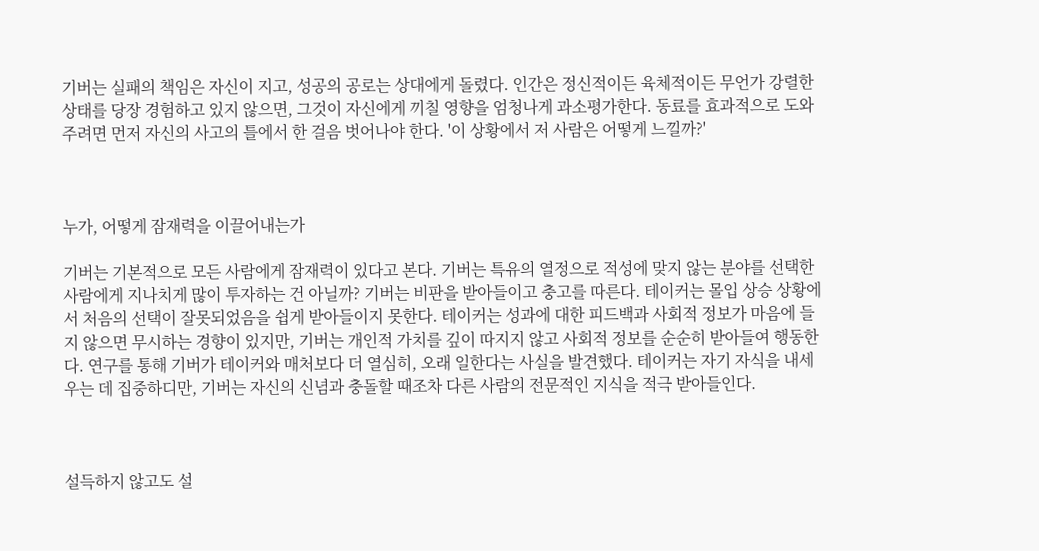기버는 실패의 책임은 자신이 지고, 성공의 공로는 상대에게 돌렸다. 인간은 정신적이든 육체적이든 무언가 강렬한 상태를 당장 경험하고 있지 않으면, 그것이 자신에게 끼칠 영향을 엄청나게 과소평가한다. 동료를 효과적으로 도와주려면 먼저 자신의 사고의 틀에서 한 걸음 벗어나야 한다. '이 상황에서 저 사람은 어떻게 느낄까?'



누가, 어떻게 잠재력을 이끌어내는가

기버는 기본적으로 모든 사람에게 잠재력이 있다고 본다. 기버는 특유의 열정으로 적성에 맞지 않는 분야를 선택한 사람에게 지나치게 많이 투자하는 건 아닐까? 기버는 비판을 받아들이고 충고를 따른다. 테이커는 몰입 상승 상황에서 처음의 선택이 잘못되었음을 쉽게 받아들이지 못한다. 테이커는 성과에 대한 피드백과 사회적 정보가 마음에 들지 않으면 무시하는 경향이 있지만, 기버는 개인적 가치를 깊이 따지지 않고 사회적 정보를 순순히 받아들여 행동한다. 연구를 통해 기버가 테이커와 매처보다 더 열심히, 오래 일한다는 사실을 발견했다. 테이커는 자기 자식을 내세우는 데 집중하디만, 기버는 자신의 신념과 충돌할 때조차 다른 사람의 전문적인 지식을 적극 받아들인다.



설득하지 않고도 설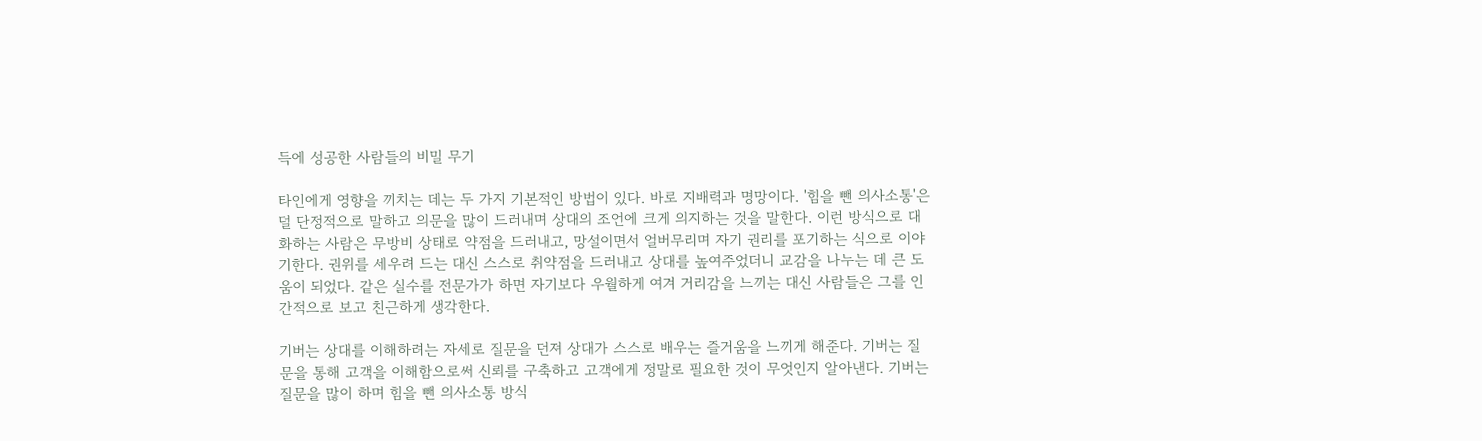득에 성공한 사람들의 비밀 무기

타인에게 영향을 끼치는 데는 두 가지 기본적인 방법이 있다. 바로 지배력과 명망이다. '힘을 뺀 의사소통'은 덜 단정적으로 말하고 의문을 많이 드러내며 상대의 조언에 크게 의지하는 것을 말한다. 이런 방식으로 대화하는 사람은 무방비 상태로 약점을 드러내고, 망설이면서 얼버무리며 자기 권리를 포기하는 식으로 이야기한다. 권위를 세우려 드는 대신 스스로 취약점을 드러내고 상대를 높여주었더니 교감을 나누는 데 큰 도움이 되었다. 같은 실수를 전문가가 하면 자기보다 우월하게 여겨 거리감을 느끼는 대신 사람들은 그를 인간적으로 보고 친근하게 생각한다.

기버는 상대를 이해하려는 자세로 질문을 던져 상대가 스스로 배우는 즐거움을 느끼게 해준다. 기버는 질문을 통해 고객을 이해함으로써 신뢰를 구축하고 고객에게 정말로 필요한 것이 무엇인지 알아낸다. 기버는 질문을 많이 하며 힘을 뺀 의사소통 방식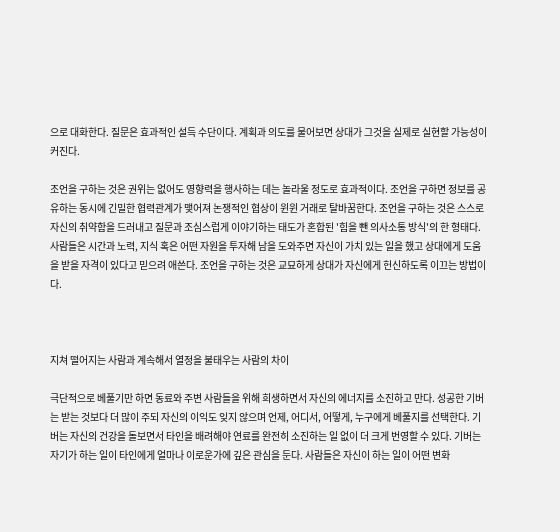으로 대화한다. 질문은 효과적인 설득 수단이다. 계획과 의도를 물어보면 상대가 그것을 실제로 실현할 가능성이 커진다.

조언을 구하는 것은 권위는 없어도 영향력을 행사하는 데는 놀라울 정도로 효과적이다. 조언을 구하면 정보를 공유하는 동시에 긴밀한 협력관계가 맺어져 논쟁적인 협상이 윈윈 거래로 탈바꿈한다. 조언을 구하는 것은 스스로 자신의 취약함을 드러내고 질문과 조심스럽게 이야기하는 태도가 혼합된 '힘을 뺀 의사소통 방식'의 한 형태다. 사람들은 시간과 노력, 지식 혹은 어떤 자원을 투자해 남을 도와주면 자신이 가치 있는 일을 했고 상대에게 도움을 받을 자격이 있다고 믿으려 애쓴다. 조언을 구하는 것은 교묘하게 상대가 자신에게 헌신하도록 이끄는 방법이다.



지쳐 떨어지는 사람과 계속해서 열정을 불태우는 사람의 차이

극단적으로 베풀기만 하면 동료와 주변 사람들을 위해 희생하면서 자신의 에너지를 소진하고 만다. 성공한 기버는 받는 것보다 더 많이 주되 자신의 이익도 잊지 않으며 언제, 어디서, 어떻게, 누구에게 베풀지를 선택한다. 기버는 자신의 건강을 돌보면서 타인을 배려해야 연료를 완전히 소진하는 일 없이 더 크게 번영할 수 있다. 기버는 자기가 하는 일이 타인에게 얼마나 이로운가에 깊은 관심을 둔다. 사람들은 자신이 하는 일이 어떤 변화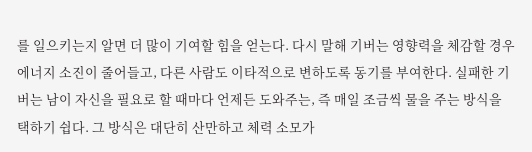를 일으키는지 알면 더 많이 기여할 힘을 얻는다. 다시 말해 기버는 영향력을 체감할 경우 에너지 소진이 줄어들고, 다른 사람도 이타적으로 변하도록 동기를 부여한다. 실패한 기버는 남이 자신을 필요로 할 때마다 언제든 도와주는, 즉 매일 조금씩 물을 주는 방식을 택하기 쉽다. 그 방식은 대단히 산만하고 체력 소모가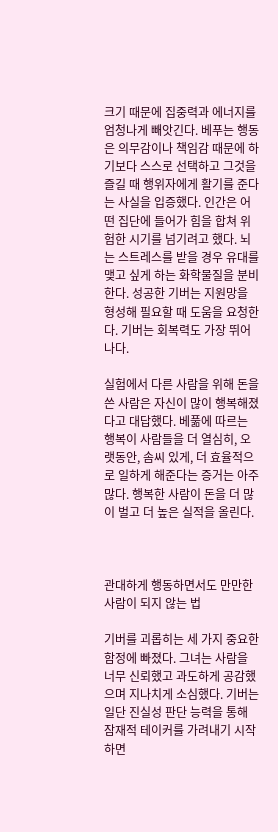크기 때문에 집중력과 에너지를 엄청나게 빼앗긴다. 베푸는 행동은 의무감이나 책임감 때문에 하기보다 스스로 선택하고 그것을 즐길 때 행위자에게 활기를 준다는 사실을 입증했다. 인간은 어떤 집단에 들어가 힘을 합쳐 위험한 시기를 넘기려고 했다. 뇌는 스트레스를 받을 경우 유대를 맺고 싶게 하는 화학물질을 분비한다. 성공한 기버는 지원망을 형성해 필요할 때 도움을 요청한다. 기버는 회복력도 가장 뛰어나다.

실험에서 다른 사람을 위해 돈을 쓴 사람은 자신이 많이 행복해졌다고 대답했다. 베풂에 따르는 행복이 사람들을 더 열심히, 오랫동안, 솜씨 있게, 더 효율적으로 일하게 해준다는 증거는 아주 많다. 행복한 사람이 돈을 더 많이 벌고 더 높은 실적을 올린다.



관대하게 행동하면서도 만만한 사람이 되지 않는 법

기버를 괴롭히는 세 가지 중요한 함정에 빠졌다. 그녀는 사람을 너무 신뢰했고 과도하게 공감했으며 지나치게 소심했다. 기버는 일단 진실성 판단 능력을 통해 잠재적 테이커를 가려내기 시작하면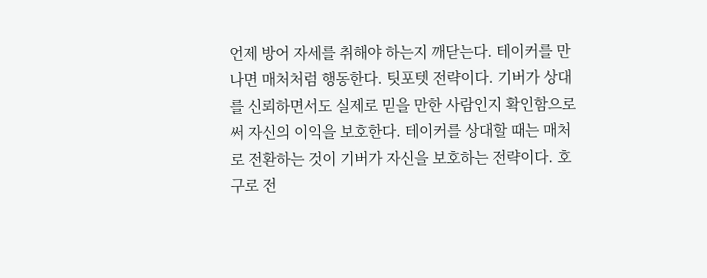언제 방어 자세를 취해야 하는지 깨닫는다. 테이커를 만나면 매처처럼 행동한다. 팃포텟 전략이다. 기버가 상대를 신뢰하면서도 실제로 믿을 만한 사람인지 확인함으로써 자신의 이익을 보호한다. 테이커를 상대할 때는 매처로 전환하는 것이 기버가 자신을 보호하는 전략이다. 호구로 전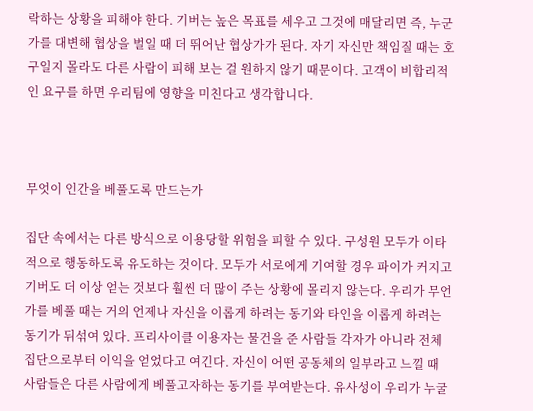락하는 상황을 피해야 한다. 기버는 높은 목표를 세우고 그것에 매달리면 즉, 누군가를 대변해 협상을 벌일 때 더 뛰어난 협상가가 된다. 자기 자신만 책임질 때는 호구일지 몰라도 다른 사람이 피해 보는 걸 원하지 않기 때문이다. 고객이 비합리적인 요구를 하면 우리팀에 영향을 미친다고 생각합니다.



무엇이 인간을 베풀도록 만드는가

집단 속에서는 다른 방식으로 이용당할 위험을 피할 수 있다. 구성원 모두가 이타적으로 행동하도록 유도하는 것이다. 모두가 서로에게 기여할 경우 파이가 커지고 기버도 더 이상 얻는 것보다 훨씬 더 많이 주는 상황에 몰리지 않는다. 우리가 무언가를 베풀 때는 거의 언제나 자신을 이롭게 하려는 동기와 타인을 이롭게 하려는 동기가 뒤섞여 있다. 프리사이클 이용자는 물건을 준 사람들 각자가 아니라 전체 집단으로부터 이익을 얻었다고 여긴다. 자신이 어떤 공동체의 일부라고 느낄 때 사람들은 다른 사람에게 베풀고자하는 동기를 부여받는다. 유사성이 우리가 누굴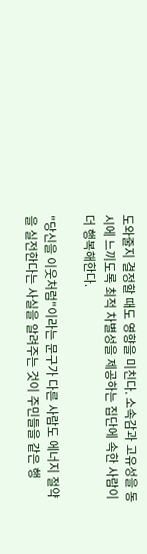도와줄지 결정할 때도 영향을 미친다. 소속감과 고유성을 동시에 느끼도록 최적 차별성을 제공하는 집단에 속한 사람이 더 행복해한다.

"당신을 이웃처럼"이라는 문구가 다른 사람도 에너지 절약을 실전한다는 사실을 알려주는 것이 주민들을 같은 행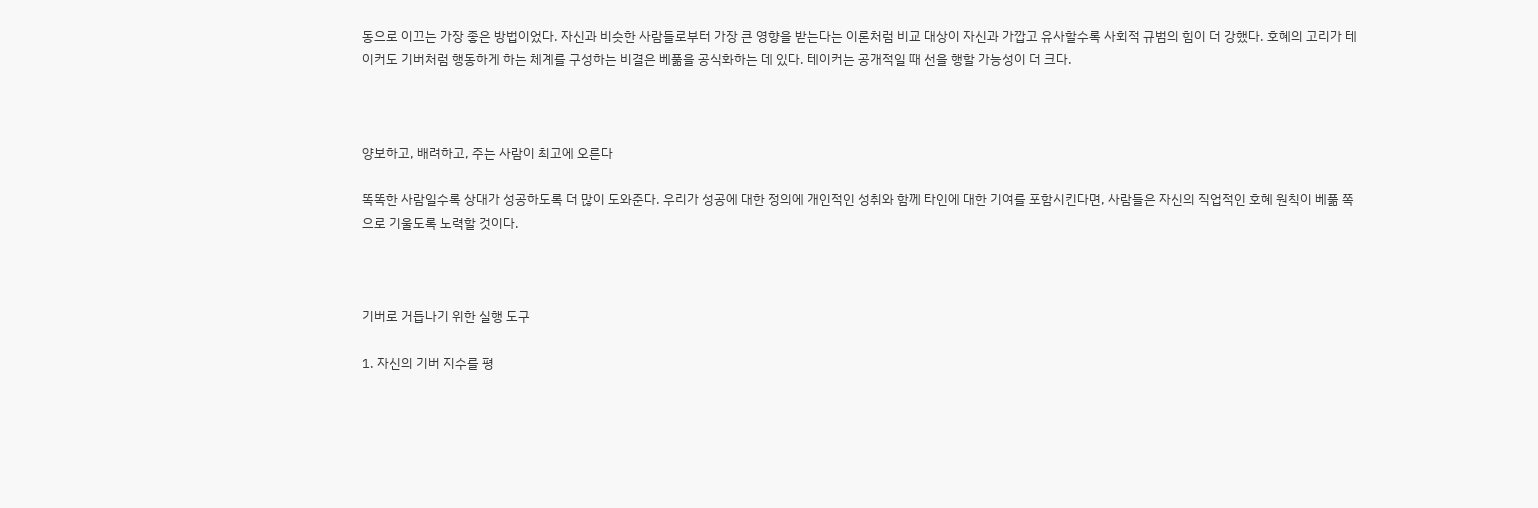동으로 이끄는 가장 좋은 방법이었다. 자신과 비슷한 사람들로부터 가장 큰 영향을 받는다는 이론처럼 비교 대상이 자신과 가깝고 유사할수록 사회적 규범의 힘이 더 강했다. 호혜의 고리가 테이커도 기버처럼 행동하게 하는 체계를 구성하는 비결은 베풂을 공식화하는 데 있다. 테이커는 공개적일 때 선을 행할 가능성이 더 크다.



양보하고, 배려하고, 주는 사람이 최고에 오른다

똑똑한 사람일수록 상대가 성공하도록 더 많이 도와준다. 우리가 성공에 대한 정의에 개인적인 성취와 함께 타인에 대한 기여를 포함시킨다면, 사람들은 자신의 직업적인 호혜 원칙이 베풂 쪽으로 기울도록 노력할 것이다.



기버로 거듭나기 위한 실행 도구

1. 자신의 기버 지수를 평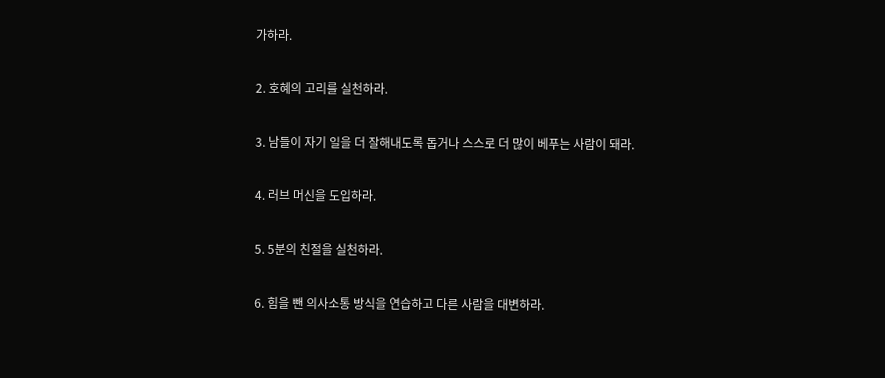가하라.

2. 호혜의 고리를 실천하라.

3. 남들이 자기 일을 더 잘해내도록 돕거나 스스로 더 많이 베푸는 사람이 돼라.

4. 러브 머신을 도입하라.

5. 5분의 친절을 실천하라.

6. 힘을 뺀 의사소통 방식을 연습하고 다른 사람을 대변하라.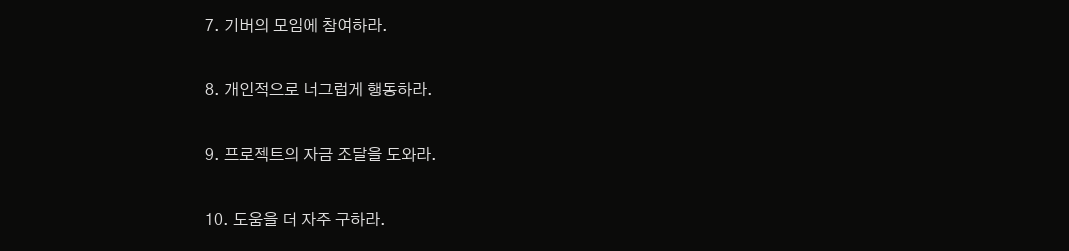7. 기버의 모임에 참여하라.

8. 개인적으로 너그럽게 행동하라.

9. 프로젝트의 자금 조달을 도와라.

10. 도움을 더 자주 구하라.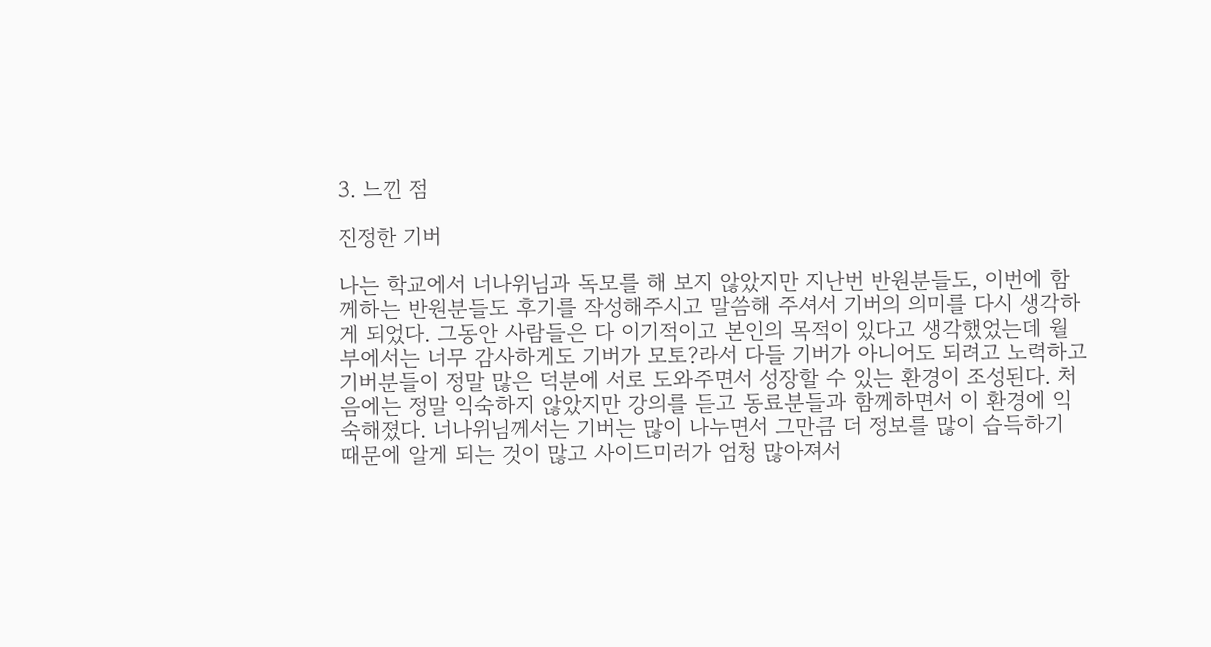3. 느낀 점

진정한 기버

나는 학교에서 너나위님과 독모를 해 보지 않았지만 지난번 반원분들도, 이번에 함께하는 반원분들도 후기를 작성해주시고 말씀해 주셔서 기버의 의미를 다시 생각하게 되었다. 그동안 사람들은 다 이기적이고 본인의 목적이 있다고 생각했었는데 월부에서는 너무 감사하게도 기버가 모토?라서 다들 기버가 아니어도 되려고 노력하고 기버분들이 정말 많은 덕분에 서로 도와주면서 성장할 수 있는 환경이 조성된다. 처음에는 정말 익숙하지 않았지만 강의를 듣고 동료분들과 함께하면서 이 환경에 익숙해졌다. 너나위님께서는 기버는 많이 나누면서 그만큼 더 정보를 많이 습득하기 때문에 알게 되는 것이 많고 사이드미러가 엄청 많아져서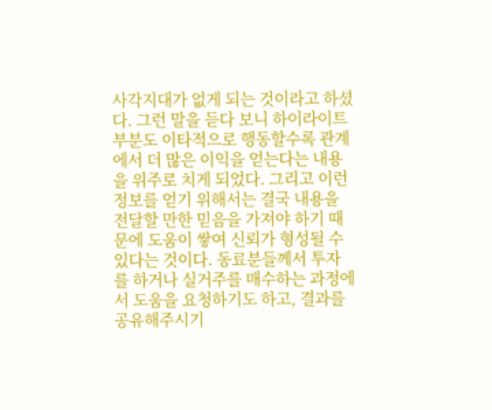사각지대가 없게 되는 것이라고 하셨다. 그런 말을 듣다 보니 하이라이트 부분도 이타적으로 행동할수록 관계에서 더 많은 이익을 얻는다는 내용을 위주로 치게 되었다. 그리고 이런 정보를 얻기 위해서는 결국 내용을 전달할 만한 믿음을 가져야 하기 때문에 도움이 쌓여 신뢰가 형성될 수 있다는 것이다. 동료분들께서 투자를 하거나 실거주를 매수하는 과정에서 도움을 요청하기도 하고, 결과를 공유해주시기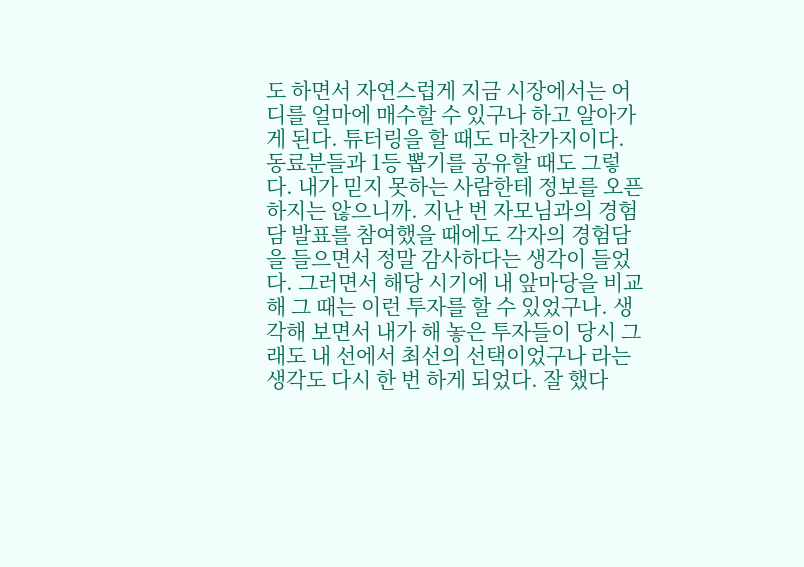도 하면서 자연스럽게 지금 시장에서는 어디를 얼마에 매수할 수 있구나 하고 알아가게 된다. 튜터링을 할 때도 마찬가지이다. 동료분들과 1등 뽑기를 공유할 때도 그렇다. 내가 믿지 못하는 사람한테 정보를 오픈하지는 않으니까. 지난 번 자모님과의 경험담 발표를 참여했을 때에도 각자의 경험담을 들으면서 정말 감사하다는 생각이 들었다. 그러면서 해당 시기에 내 앞마당을 비교해 그 때는 이런 투자를 할 수 있었구나. 생각해 보면서 내가 해 놓은 투자들이 당시 그래도 내 선에서 최선의 선택이었구나 라는 생각도 다시 한 번 하게 되었다. 잘 했다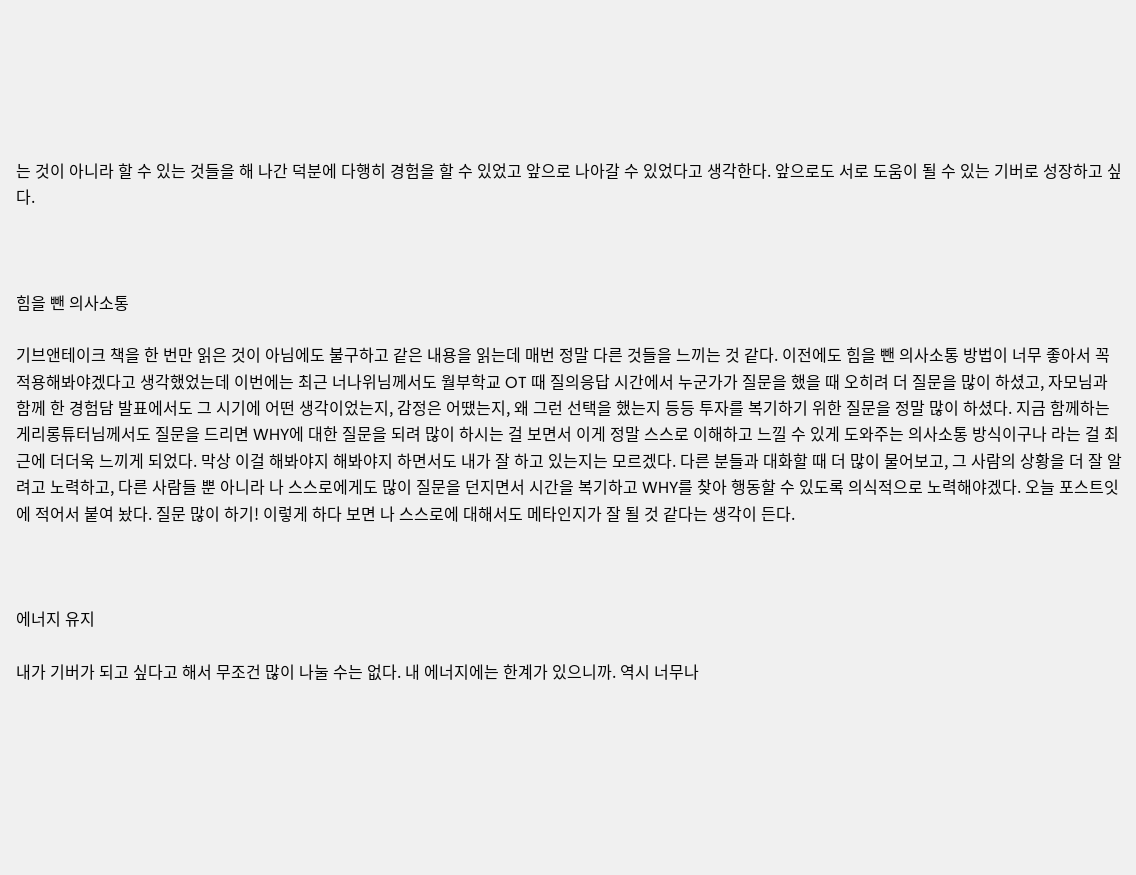는 것이 아니라 할 수 있는 것들을 해 나간 덕분에 다행히 경험을 할 수 있었고 앞으로 나아갈 수 있었다고 생각한다. 앞으로도 서로 도움이 될 수 있는 기버로 성장하고 싶다.



힘을 뺀 의사소통

기브앤테이크 책을 한 번만 읽은 것이 아님에도 불구하고 같은 내용을 읽는데 매번 정말 다른 것들을 느끼는 것 같다. 이전에도 힘을 뺀 의사소통 방법이 너무 좋아서 꼭 적용해봐야겠다고 생각했었는데 이번에는 최근 너나위님께서도 월부학교 OT 때 질의응답 시간에서 누군가가 질문을 했을 때 오히려 더 질문을 많이 하셨고, 자모님과 함께 한 경험담 발표에서도 그 시기에 어떤 생각이었는지, 감정은 어땠는지, 왜 그런 선택을 했는지 등등 투자를 복기하기 위한 질문을 정말 많이 하셨다. 지금 함께하는 게리롱튜터님께서도 질문을 드리면 WHY에 대한 질문을 되려 많이 하시는 걸 보면서 이게 정말 스스로 이해하고 느낄 수 있게 도와주는 의사소통 방식이구나 라는 걸 최근에 더더욱 느끼게 되었다. 막상 이걸 해봐야지 해봐야지 하면서도 내가 잘 하고 있는지는 모르겠다. 다른 분들과 대화할 때 더 많이 물어보고, 그 사람의 상황을 더 잘 알려고 노력하고, 다른 사람들 뿐 아니라 나 스스로에게도 많이 질문을 던지면서 시간을 복기하고 WHY를 찾아 행동할 수 있도록 의식적으로 노력해야겠다. 오늘 포스트잇에 적어서 붙여 놨다. 질문 많이 하기! 이렇게 하다 보면 나 스스로에 대해서도 메타인지가 잘 될 것 같다는 생각이 든다.



에너지 유지

내가 기버가 되고 싶다고 해서 무조건 많이 나눌 수는 없다. 내 에너지에는 한계가 있으니까. 역시 너무나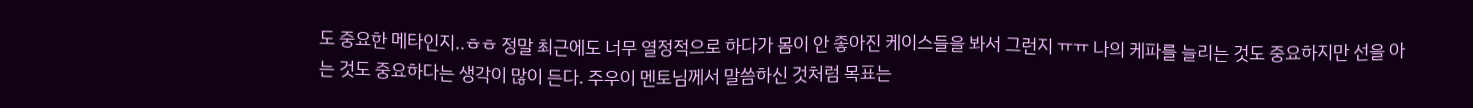도 중요한 메타인지..ㅎㅎ 정말 최근에도 너무 열정적으로 하다가 몸이 안 좋아진 케이스들을 봐서 그런지 ㅠㅠ 나의 케파를 늘리는 것도 중요하지만 선을 아는 것도 중요하다는 생각이 많이 든다. 주우이 멘토님께서 말씀하신 것처럼 목표는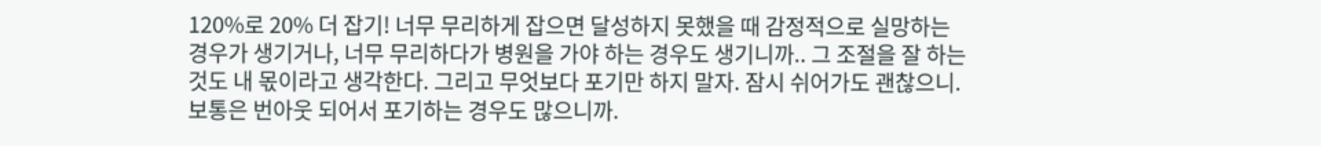120%로 20% 더 잡기! 너무 무리하게 잡으면 달성하지 못했을 때 감정적으로 실망하는 경우가 생기거나, 너무 무리하다가 병원을 가야 하는 경우도 생기니까.. 그 조절을 잘 하는 것도 내 몫이라고 생각한다. 그리고 무엇보다 포기만 하지 말자. 잠시 쉬어가도 괜찮으니. 보통은 번아웃 되어서 포기하는 경우도 많으니까.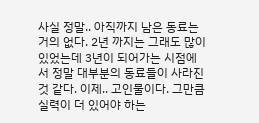사실 정말.. 아직까지 남은 동료는 거의 없다. 2년 까지는 그래도 많이 있었는데 3년이 되어가는 시점에서 정말 대부분의 동료들이 사라진 것 같다. 이제.. 고인물이다. 그만큼 실력이 더 있어야 하는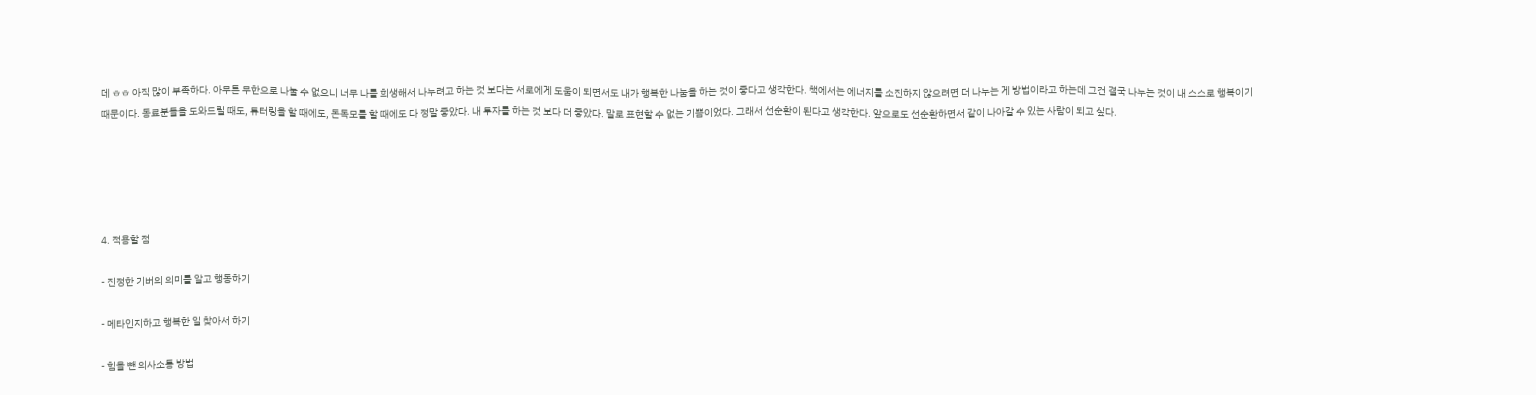데 ㅎㅎ 아직 많이 부족하다. 아무튼 무한으로 나눌 수 없으니 너무 나를 희생해서 나누려고 하는 것 보다는 서로에게 도움이 되면서도 내가 행복한 나눔을 하는 것이 좋다고 생각한다. 책에서는 에너지를 소진하지 않으려면 더 나누는 게 방법이라고 하는데 그건 결국 나누는 것이 내 스스로 행복이기 때문이다. 동료분들을 도와드릴 때도, 튜터링을 할 때에도, 돈독모를 할 때에도 다 정말 좋았다. 내 투자를 하는 것 보다 더 좋았다. 말로 표현할 수 없는 기쁨이었다. 그래서 선순환이 된다고 생각한다. 앞으로도 선순환하면서 같이 나아갈 수 있는 사람이 되고 싶다.





4. 적용할 점

- 진정한 기버의 의미를 알고 행동하기

- 메타인지하고 행복한 일 찾아서 하기

- 힘을 뺀 의사소통 방법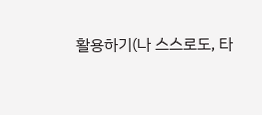활용하기(나 스스로도, 타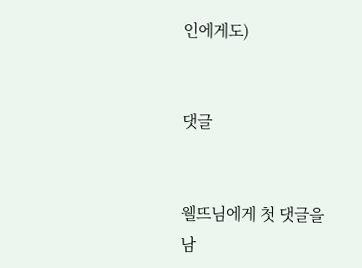인에게도)


댓글


웰뜨님에게 첫 댓글을 남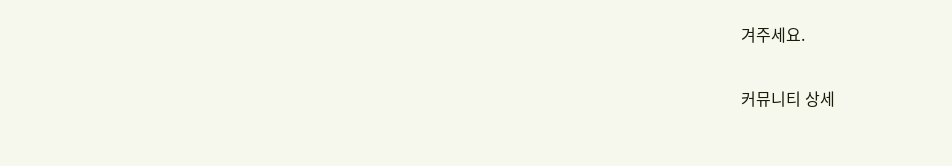겨주세요.

커뮤니티 상세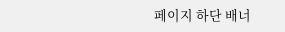페이지 하단 배너